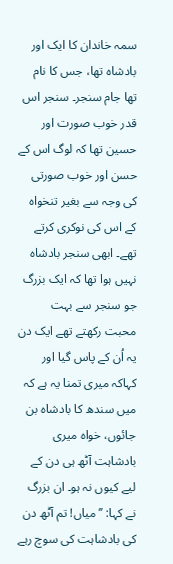سمہ خاندان کا ایک اور بادشاہ تھا، جس کا نام تھا جام سنجر۔ سنجر اس قدر خوب صورت اور حسین تھا کہ لوگ اس کے حسن اور خوب صورتی کی وجہ سے بغیر تنخواہ کے اس کی نوکری کرتے تھے۔ ابھی سنجر بادشاہ نہیں ہوا تھا کہ ایک بزرگ جو سنجر سے بہت محبت رکھتے تھے ایک دن یہ اُن کے پاس گیا اور کہاکہ میری تمنا یہ ہے کہ میں سندھ کا بادشاہ بن جائوں، خواہ میری بادشاہت آٹھ ہی دن کے لیے کیوں نہ ہو۔ ان بزرگ نے کہا: ’’میاں! تم آٹھ دن کی بادشاہت کی سوچ رہے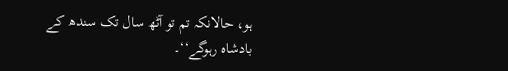ہو، حالانکہ تم تو آٹھ سال تک سندھ کے بادشاہ رہوگے‘‘۔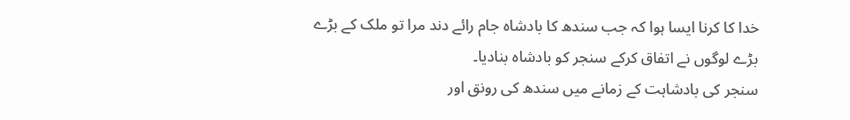خدا کا کرنا ایسا ہوا کہ جب سندھ کا بادشاہ جام رائے دند مرا تو ملک کے بڑے بڑے لوگوں نے اتفاق کرکے سنجر کو بادشاہ بنادیا۔
سنجر کی بادشاہت کے زمانے میں سندھ کی رونق اور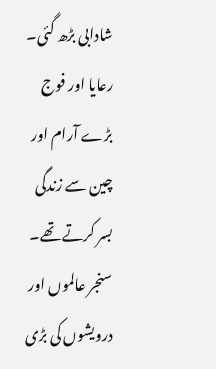شادابی بڑھ گئی۔ رعایا اور فوج بڑے آرام اور چین سے زندگی بسر کرتے تھے۔ سنجر عالموں اور درویشوں کی بڑی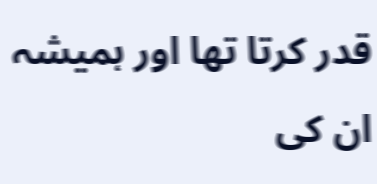قدر کرتا تھا اور ہمیشہ ان کی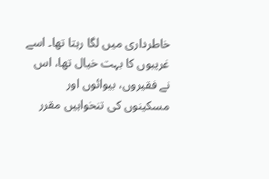خاطرداری میں لگا رہتا تھا۔ اسے غریبوں کا بہت خیال تھا، اس نے فقیروں، بیوائوں اور مسکینوں کی تنخواہیں مقرر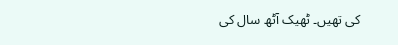کی تھیں۔ ٹھیک آٹھ سال کی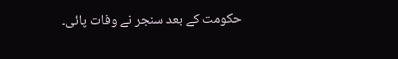حکومت کے بعد سنجر نے وفات پائی۔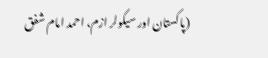(پاکستان اور سیکولر ازم، احمد امام شفق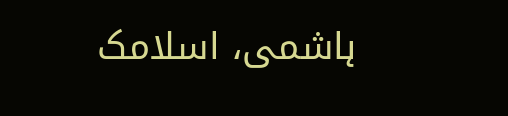ہاشمی، اسلامک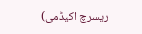ریسرچ اکیڈمی)